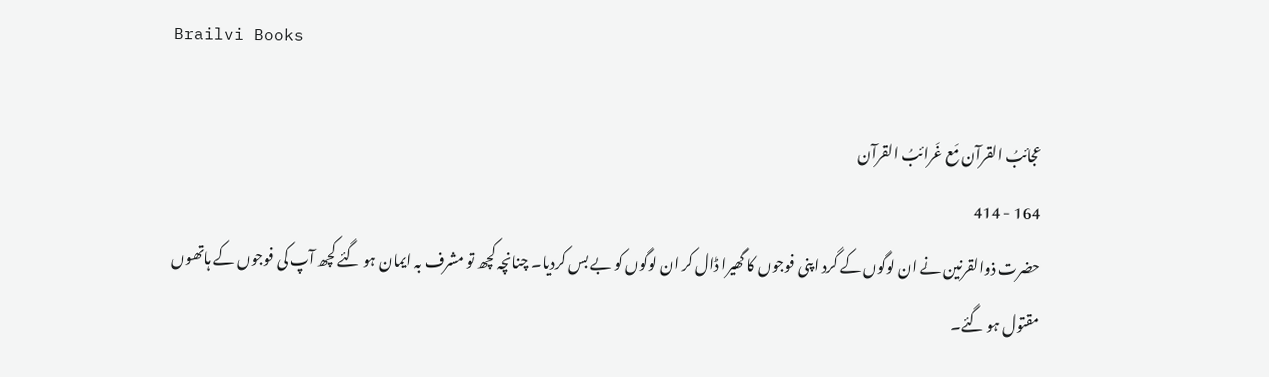Brailvi Books

عجائبُ القرآن مَع غَرائبُ القرآن
164 - 414
حضرت ذوالقرنین نے ان لوگوں کے گرد اپنی فوجوں کا گھیرا ڈال کر ان لوگوں کو بے بس کردیا۔ چنانچہ کچھ تو مشرف بہ ایمان ہو گئے کچھ آپ کی فوجوں کے ہاتھوں مقتول ہو گئے۔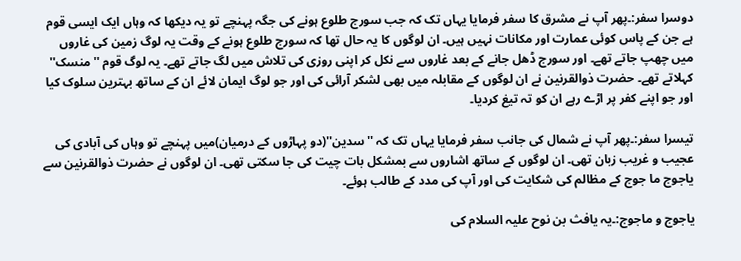دوسرا سفر:۔پھر آپ نے مشرق کا سفر فرمایا یہاں تک کہ جب سورج طلوع ہونے کی جگہ پہنچے تو یہ دیکھا کہ وہاں ایک ایسی قوم ہے جن کے پاس کوئی عمارت اور مکانات نہیں ہیں۔ ان لوگوں کا یہ حال تھا کہ سورج طلوع ہونے کے وقت یہ لوگ زمین کی غاروں میں چھپ جاتے تھے۔ اور سورج ڈھل جانے کے بعد غاروں سے نکل کر اپنی روزی کی تلاش میں لگ جاتے تھے۔ یہ لوگ قوم ''منسک'' کہلاتے تھے۔ حضرت ذوالقرنین نے ان لوگوں کے مقابلہ میں بھی لشکر آرائی کی اور جو لوگ ایمان لائے ان کے ساتھ بہترین سلوک کیا اور جو اپنے کفر پر اڑے رہے ان کو تہ تیغ کردیا۔

تیسرا سفر:۔پھر آپ نے شمال کی جانب سفر فرمایا یہاں تک کہ ''سدین''(دو پہاڑوں کے درمیان)میں پہنچے تو وہاں کی آبادی کی عجیب و غریب زبان تھی۔ ان لوگوں کے ساتھ اشاروں سے بمشکل بات چیت کی جا سکتی تھی۔ ان لوگوں نے حضرت ذوالقرنین سے یاجوج ما جوج کے مظالم کی شکایت کی اور آپ کی مدد کے طالب ہوئے۔

یاجوج و ماجوج:۔یہ یافث بن نوح علیہ السلام کی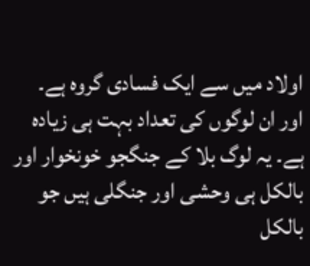اولاد میں سے ایک فسادی گروہ ہے۔ اور ان لوگوں کی تعداد بہت ہی زیادہ ہے۔ یہ لوگ بلا کے جنگجو خونخوار اور بالکل ہی وحشی اور جنگلی ہیں جو بالکل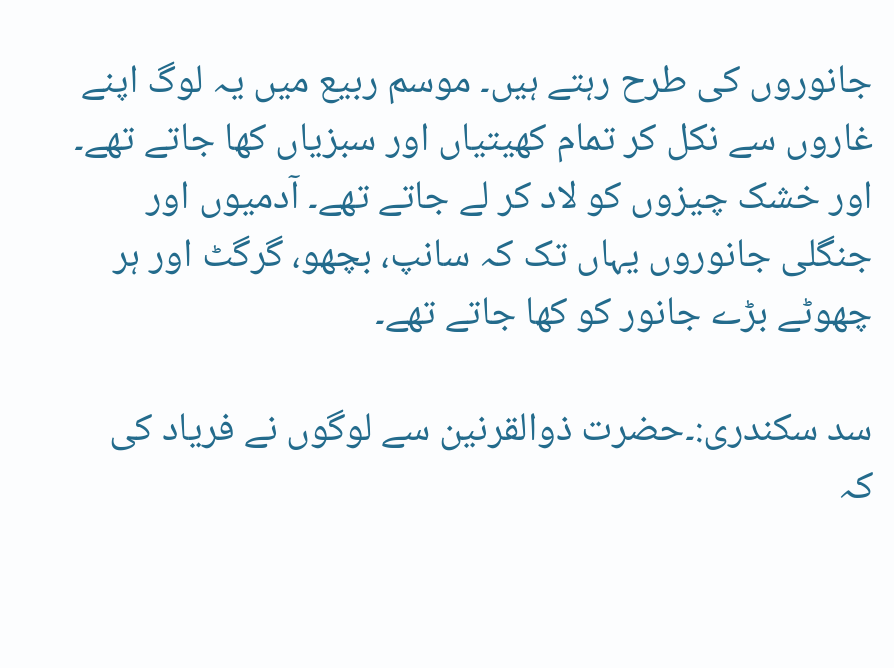جانوروں کی طرح رہتے ہیں۔ موسم ربیع میں یہ لوگ اپنے غاروں سے نکل کر تمام کھیتیاں اور سبزیاں کھا جاتے تھے۔ اور خشک چیزوں کو لاد کر لے جاتے تھے۔ آدمیوں اور جنگلی جانوروں یہاں تک کہ سانپ، بچھو، گرگٹ اور ہر چھوٹے بڑے جانور کو کھا جاتے تھے۔

سد سکندری:۔حضرت ذوالقرنین سے لوگوں نے فریاد کی کہ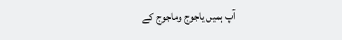آپ ہمیں یاجوج وماجوج کے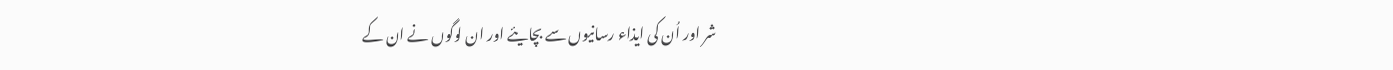شر اور اُن کی ایذاء رسانیوں سے بچایئے اور ان لوگوں نے ان کے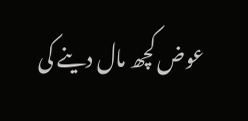عوض کچھ مال دینے کی